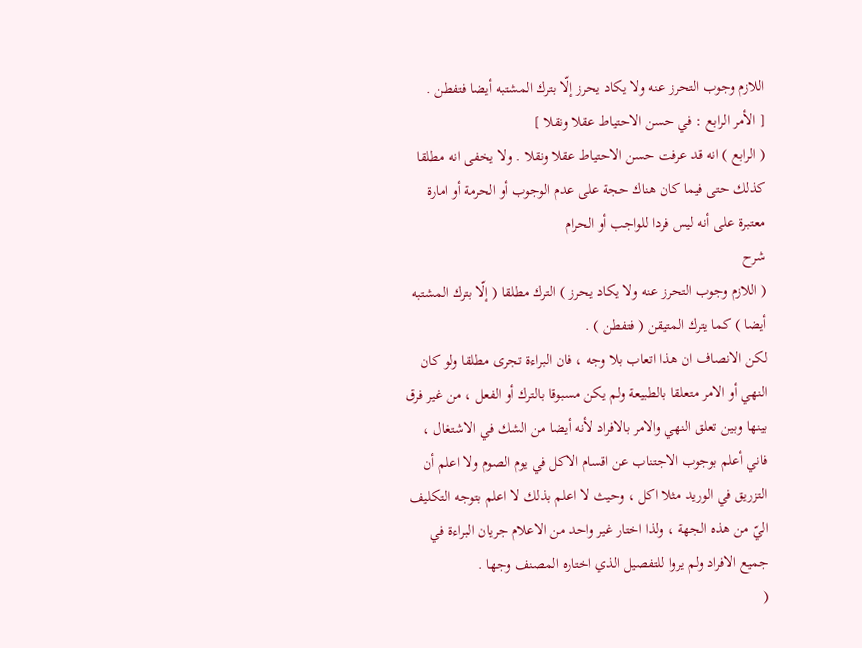اللازم وجوب التحرز عنه ولا يكاد يحرز إلّا بترك المشتبه أيضا فتفطن .
[ الأمر الرابع : في حسن الاحتياط عقلا ونقلا ]
( الرابع ) انه قد عرفت حسن الاحتياط عقلا ونقلا . ولا يخفى انه مطلقا كذلك حتى فيما كان هناك حجة على عدم الوجوب أو الحرمة أو امارة معتبرة على أنه ليس فردا للواجب أو الحرام
شرح
( اللازم وجوب التحرز عنه ولا يكاد يحرز ) الترك مطلقا ( إلّا بترك المشتبه أيضا ) كما يترك المتيقن ( فتفطن ) .
لكن الانصاف ان هذا اتعاب بلا وجه ، فان البراءة تجرى مطلقا ولو كان النهي أو الامر متعلقا بالطبيعة ولم يكن مسبوقا بالترك أو الفعل ، من غير فرق بينها وبين تعلق النهي والامر بالافراد لأنه أيضا من الشك في الاشتغال ، فاني أعلم بوجوب الاجتناب عن اقسام الاكل في يوم الصوم ولا اعلم أن التزريق في الوريد مثلا اكل ، وحيث لا اعلم بذلك لا اعلم بتوجه التكليف اليّ من هذه الجهة ، ولذا اختار غير واحد من الاعلام جريان البراءة في جميع الافراد ولم يروا للتفصيل الذي اختاره المصنف وجها .
(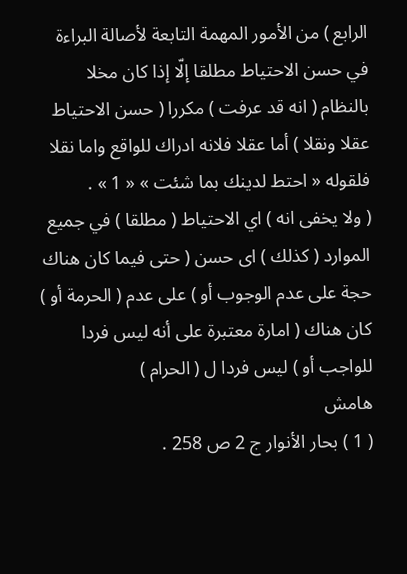الرابع ) من الأمور المهمة التابعة لأصالة البراءة في حسن الاحتياط مطلقا إلّا إذا كان مخلا بالنظام ( انه قد عرفت ) مكررا ( حسن الاحتياط عقلا ونقلا ) أما عقلا فلانه ادراك للواقع واما نقلا فلقوله « احتط لدينك بما شئت » « 1 » .
( ولا يخفى انه ) اي الاحتياط ( مطلقا ) في جميع الموارد ( كذلك ) اى حسن ( حتى فيما كان هناك حجة على عدم الوجوب أو ) على عدم ( الحرمة أو ) كان هناك ( امارة معتبرة على أنه ليس فردا للواجب أو ) ليس فردا ل ( الحرام )
هامش
( 1 ) بحار الأنوار ج 2 ص 258 .